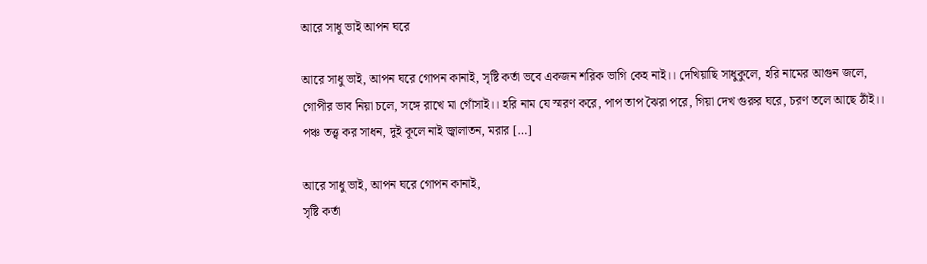আরে সাধু ভাই আপন ঘরে

আরে সাধু ভাই, আপন ঘরে গোপন কানাই, সৃষ্টি কর্তা ভবে একজন শরিক ভাগি কেহ নাই।। দেখিয়াছি সাধুকুলে, হরি নামের আগুন জলে, গোপীর ভাব নিয়া চলে, সঙ্গে রাখে মা গোঁসাই।। হরি নাম যে স্মরণ করে, পাপ তাপ ঝৈরা পরে, গিয়া দেখ গুরুর ঘরে, চরণ তলে আছে ঠাঁই।। পঞ্চ তত্ত্ব কর সাধন, দুই কূলে নাই জ্বালাতন, মরার […]

আরে সাধু ভাই, আপন ঘরে গোপন কানাই,
সৃষ্টি কর্তা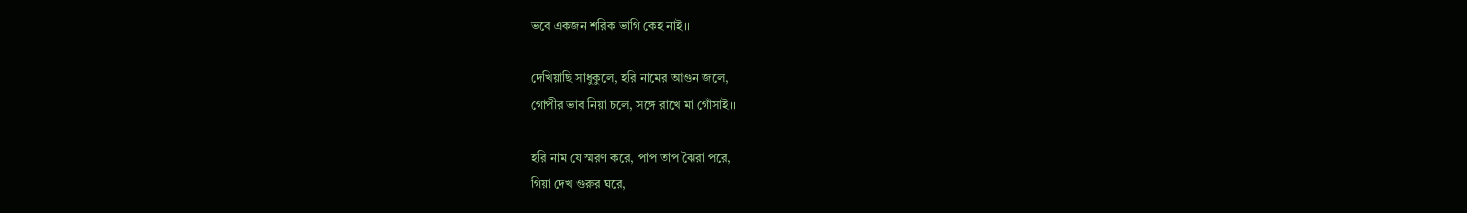ভবে একজন শরিক ভাগি কেহ নাই।।

দেখিয়াছি সাধুকুলে, হরি নামের আগুন জলে,
গোপীর ভাব নিয়া চলে, সঙ্গে রাখে মা গোঁসাই।।

হরি নাম যে স্মরণ করে, পাপ তাপ ঝৈরা পরে,
গিয়া দেখ গুরুর ঘরে,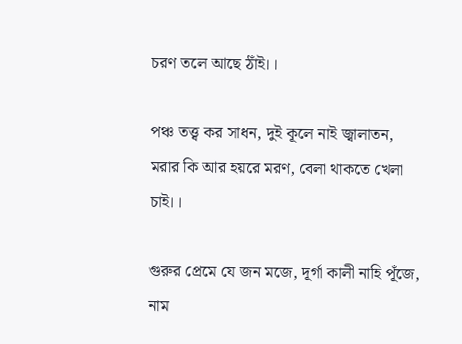চরণ তলে আছে ঠাঁই।।

পঞ্চ তত্ত্ব কর সাধন, দুই কূলে নাই জ্বালাতন,
মরার কি আর হয়রে মরণ, বেলা থাকতে খেলা চাই।।

গুরুর প্রেমে যে জন মজে, দূর্গা কালী নাহি পূঁজে,
নাম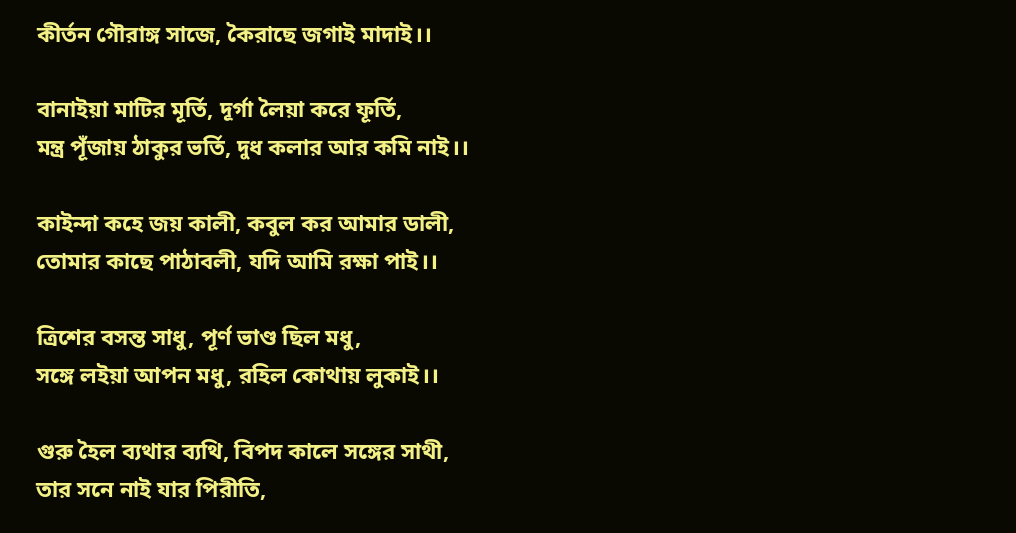কীর্তন গৌরাঙ্গ সাজে, কৈরাছে জগাই মাদাই।।

বানাইয়া মাটির মূর্তি, দূর্গা লৈয়া করে ফূর্তি,
মন্ত্র পূঁজায় ঠাকুর ভর্তি, দুধ কলার আর কমি নাই।।

কাইন্দা কহে জয় কালী, কবুল কর আমার ডালী,
তোমার কাছে পাঠাবলী, যদি আমি রক্ষা পাই।।

ত্রিশের বসন্ত সাধু, পূর্ণ ভাণ্ড ছিল মধু,
সঙ্গে লইয়া আপন মধু, রহিল কোথায় লুকাই।।

গুরু হৈল ব্যথার ব্যথি, বিপদ কালে সঙ্গের সাথী,
তার সনে নাই যার পিরীতি,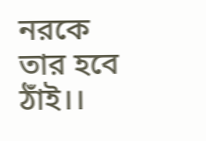নরকে তার হবে ঠাঁই।।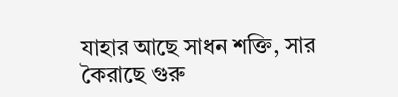যাহার আছে সাধন শক্তি, সার কৈরাছে গুরু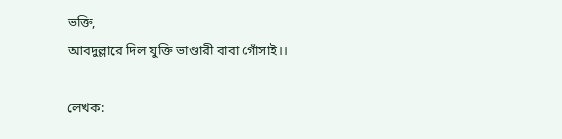ভক্তি,
আবদুল্লারে দিল যুক্তি ভাণ্ডারী বাবা গোঁসাই।।

লেখক: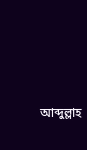আব্দুল্লাহ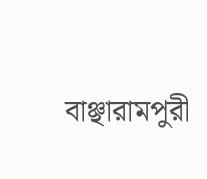বাঞ্ছারামপুরী